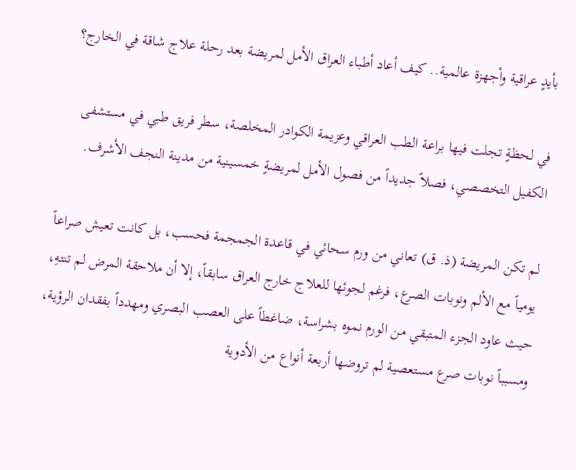بأيدٍ عراقية وأجهزة عالمية.. كيف أعاد أطباء العراق الأمل لمريضة بعد رحلة علاج شاقة في الخارج؟

في لحظةٍ تجلت فيها براعة الطب العراقي وعزيمة الكوادر المخلصة، سطر فريق طبي في مستشفى الكفيل التخصصي، فصلاً جديداً من فصول الأمل لمريضةٍ خمسينية من مدينة النجف الأشرف.

لم تكن المريضة (ذ. ق) تعاني من ورم سحائي في قاعدة الجمجمة فحسب، بل كانت تعيش صراعاً يومياً مع الألم ونوبات الصرع، فرغم لجوئها للعلاج خارج العراق سابقاً، إلا أن ملاحقة المرض لم تنتهِ، حيث عاود الجزء المتبقي من الورم نموه بشراسة، ضاغطاً على العصب البصري ومهدداً بفقدان الرؤية، ومسبباً نوبات صرع مستعصية لم تروضها أربعة أنواع من الأدوية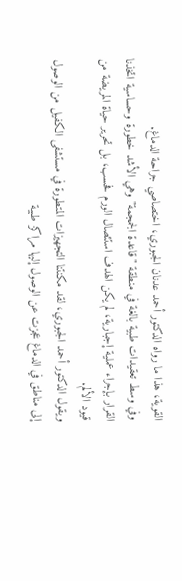القوية، هذا ما رواه الدكتور أحمد عدنان الجبوري، اختصاصي جراحة الدماغ.
وفي وسط تعقيدات طبية بالغة في منطقة "قاعدة الجمجمة" وهي الأشد خطورة وحساسية اتخذنا القرار بإجراء عملية إجبارية، لم يكن الهدف استئصال الورم فحسب، بل تحرير حياة المريضة من قيود الألم.
ويقول الدكتور أحمد الجبوري، لقد مكنتنا التجهيزات المتطورة في مستشفى الكفيل من الوصول إلى مناطق في الدماغ عجزت عن الوصول إليها مراكز طبية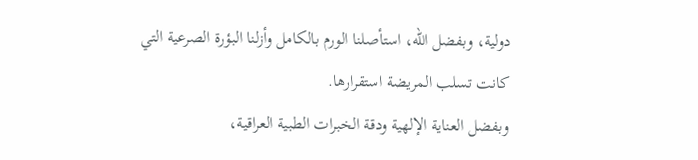دولية، وبفضل الله، استأصلنا الورم بالكامل وأزلنا البؤرة الصرعية التي كانت تسلب المريضة استقرارها.
وبفضل العناية الإلهية ودقة الخبرات الطبية العراقية،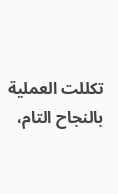تكللت العملية بالنجاح التام،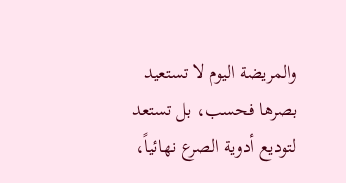والمريضة اليوم لا تستعيد بصرها فحسب، بل تستعد لتوديع أدوية الصرع نهائياً،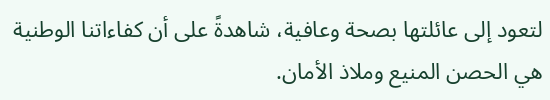لتعود إلى عائلتها بصحة وعافية، شاهدةً على أن كفاءاتنا الوطنية هي الحصن المنيع وملاذ الأمان.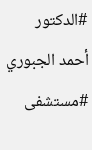#الدكتور أحمد الجبوري #مستشفى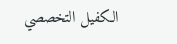الكفيل التخصصي